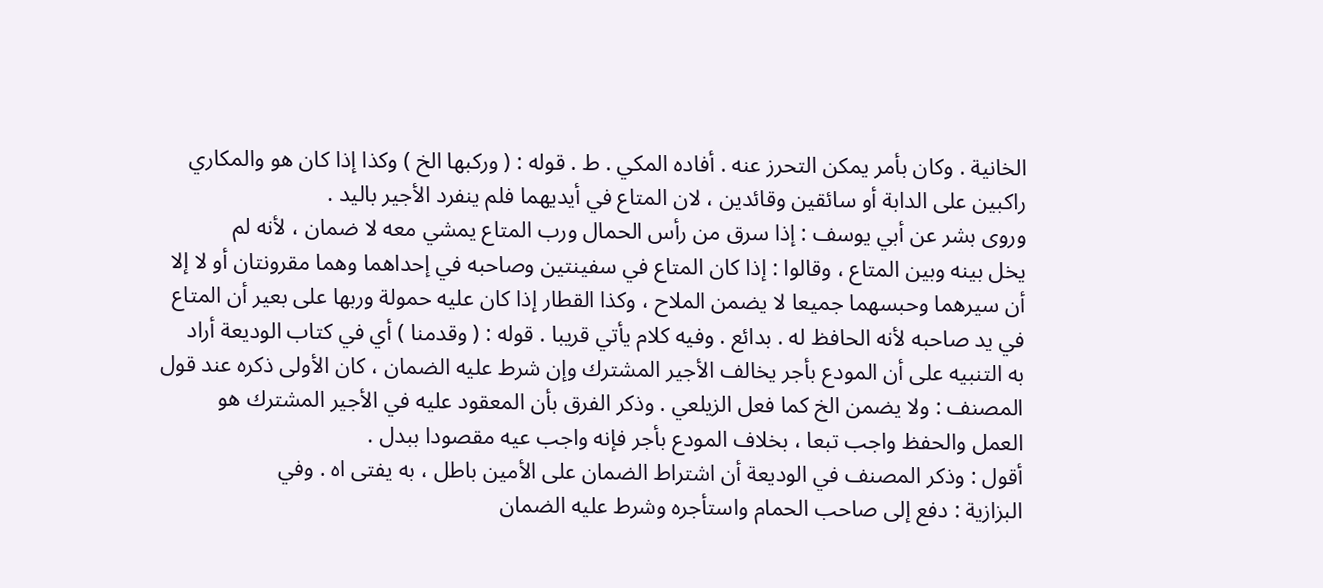الخانية . وكان بأمر يمكن التحرز عنه . أفاده المكي . ط . قوله : ( وركبها الخ ) وكذا إذا كان هو والمكاري
راكبين على الدابة أو سائقين وقائدين ، لان المتاع في أيديهما فلم ينفرد الأجير باليد .
وروى بشر عن أبي يوسف : إذا سرق من رأس الحمال ورب المتاع يمشي معه لا ضمان ، لأنه لم
يخل بينه وبين المتاع ، وقالوا : إذا كان المتاع في سفينتين وصاحبه في إحداهما وهما مقرونتان أو لا إلا
أن سيرهما وحبسهما جميعا لا يضمن الملاح ، وكذا القطار إذا كان عليه حمولة وربها على بعير أن المتاع
في يد صاحبه لأنه الحافظ له . بدائع . وفيه كلام يأتي قريبا . قوله : ( وقدمنا ) أي في كتاب الوديعة أراد
به التنبيه على أن المودع بأجر يخالف الأجير المشترك وإن شرط عليه الضمان ، كان الأولى ذكره عند قول
المصنف : ولا يضمن الخ كما فعل الزيلعي . وذكر الفرق بأن المعقود عليه في الأجير المشترك هو
العمل والحفظ واجب تبعا ، بخلاف المودع بأجر فإنه واجب عيه مقصودا ببدل .
أقول : وذكر المصنف في الوديعة أن اشتراط الضمان على الأمين باطل ، به يفتى اه . وفي
البزازية : دفع إلى صاحب الحمام واستأجره وشرط عليه الضمان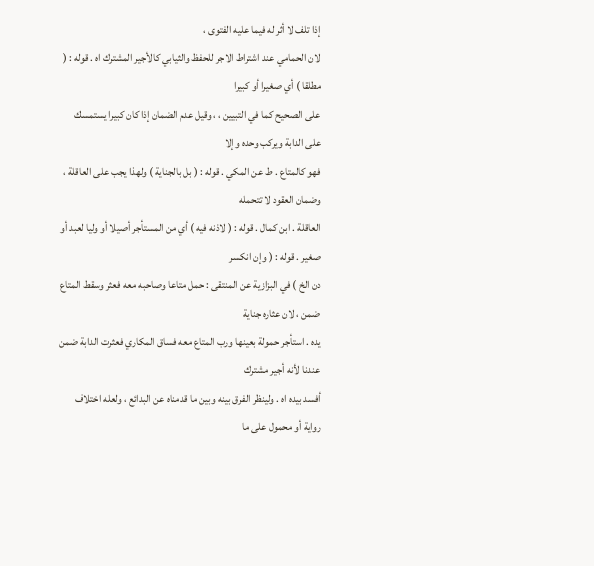إذا تلف لا أثر له فيما عليه الفتوى ،
لان الحمامي عند اشتراط الاجر للحفظ والثيابي كالأجير المشترك اه . قوله : ( مطلقا ) أي صغيرا أو كبيرا
على الصحيح كما في التبيين ، ، وقيل عدم الضمان إذا كان كبيرا يستمسك على الدابة ويركب وحده وإلا
فهو كالمتاع . ط عن المكي . قوله : ( بل بالجناية ) ولهذا يجب على العاقلة ، وضمان العقود لا تتحمله
العاقلة . ابن كمال . قوله : ( لاذنه فيه ) أي من المستأجر أصيلا أو وليا لعبد أو صغير . قوله : ( وإن انكسر
دن الخ ) في البزازية عن المنتقى : حمل متاعا وصاحبه معه فعثر وسقط المتاع ضمن ، لان عثاره جناية
يده . استأجر حمولة بعينها ورب المتاع معه فساق المكاري فعثرت الدابة ضمن عندنا لأنه أجير مشترك
أفسد بيده اه . ولينظر الفرق بينه وبين ما قدمناه عن البدائع ، ولعله اختلاف رواية أو محمول على ما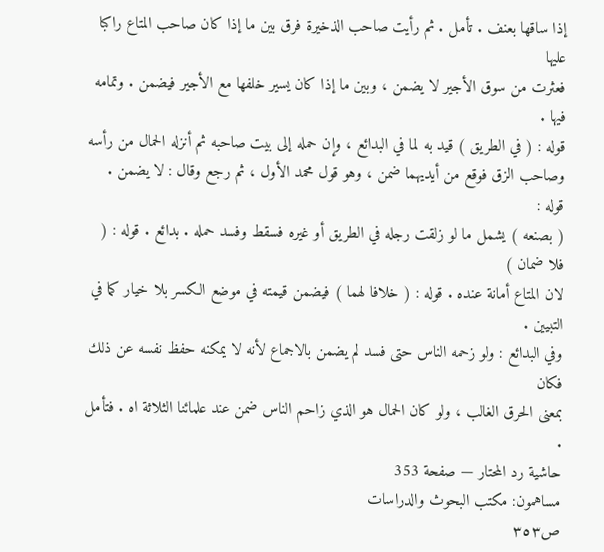إذا ساقها بعنف . تأمل . ثم رأيت صاحب الذخيرة فرق بين ما إذا كان صاحب المتاع راكبا عليها
فعثرت من سوق الأجير لا يضمن ، وبين ما إذا كان يسير خلفها مع الأجير فيضمن . وتمامه فيها .
قوله : ( في الطريق ) قيد به لما في البدائع ، وإن حمله إلى بيت صاحبه ثم أنزله الحمال من رأسه
وصاحب الزق فوقع من أيديهما ضمن ، وهو قول محمد الأول ، ثم رجع وقال : لا يضمن . قوله :
( بصنعه ) يشمل ما لو زلقت رجله في الطريق أو غيره فسقط وفسد حمله . بدائع . قوله : ( فلا ضمان )
لان المتاع أمانة عنده . قوله : ( خلافا لهما ) فيضمن قيمته في موضع الكسر بلا خيار كما في التبيين .
وفي البدائع : ولو زحمه الناس حتى فسد لم يضمن بالاجماع لأنه لا يمكنه حفظ نفسه عن ذلك فكان
بمعنى الحرق الغالب ، ولو كان الحمال هو الذي زاحم الناس ضمن عند علمائنا الثلاثة اه . فتأمل .
حاشية رد المحتار — صفحة 353
مساهمون: مكتب البحوث والدراسات
ص٣٥٣